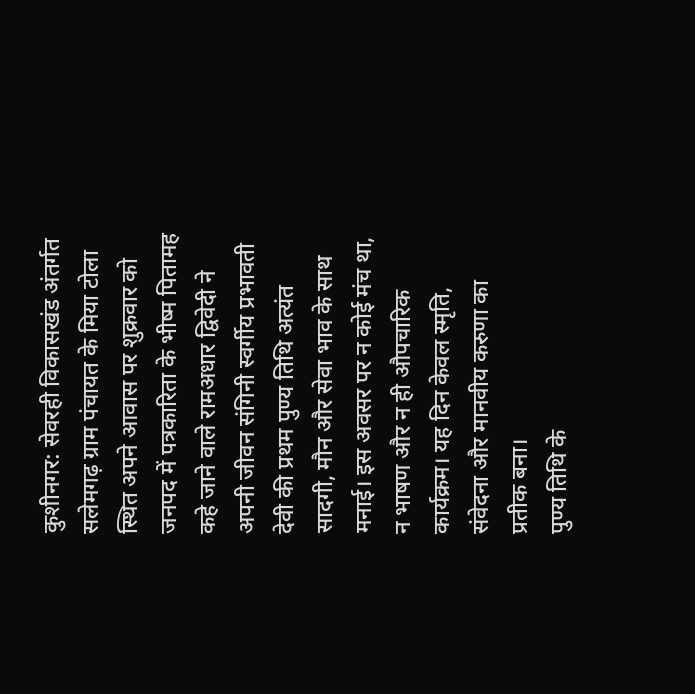कुशीनगर: सेवरही विकासखंड अंतर्गत सलेमगढ़ ग्राम पंचायत के मिया टोला स्थित अपने आवास पर शुक्रवार को जनपद में पत्रकारिता के भीष्म पितामह कहे जाने वाले रामअधार द्विवेदी ने अपनी जीवन संगिनी स्वर्गीय प्रभावती देवी की प्रथम पुण्य तिथि अत्यंत सादगी, मौन और सेवा भाव के साथ मनाई। इस अवसर पर न कोई मंच था, न भाषण और न ही औपचारिक कार्यक्रम। यह दिन केवल स्मृति, संवेदना और मानवीय करुणा का प्रतीक बना।
पुण्य तिथि के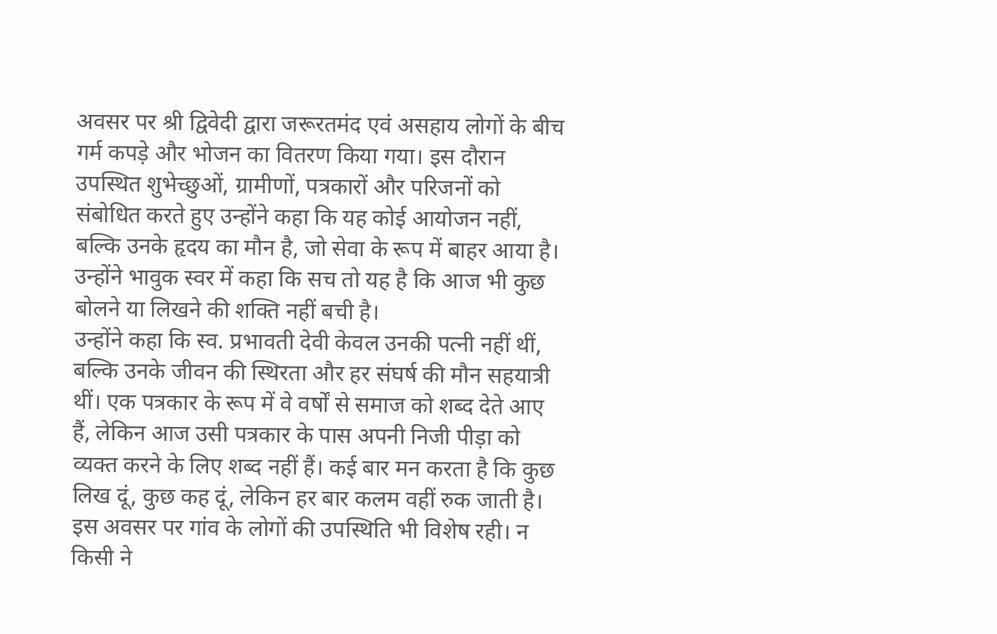अवसर पर श्री द्विवेदी द्वारा जरूरतमंद एवं असहाय लोगों के बीच गर्म कपड़े और भोजन का वितरण किया गया। इस दौरान उपस्थित शुभेच्छुओं, ग्रामीणों, पत्रकारों और परिजनों को संबोधित करते हुए उन्होंने कहा कि यह कोई आयोजन नहीं, बल्कि उनके हृदय का मौन है, जो सेवा के रूप में बाहर आया है। उन्होंने भावुक स्वर में कहा कि सच तो यह है कि आज भी कुछ बोलने या लिखने की शक्ति नहीं बची है।
उन्होंने कहा कि स्व. प्रभावती देवी केवल उनकी पत्नी नहीं थीं, बल्कि उनके जीवन की स्थिरता और हर संघर्ष की मौन सहयात्री थीं। एक पत्रकार के रूप में वे वर्षों से समाज को शब्द देते आए हैं, लेकिन आज उसी पत्रकार के पास अपनी निजी पीड़ा को व्यक्त करने के लिए शब्द नहीं हैं। कई बार मन करता है कि कुछ लिख दूं, कुछ कह दूं, लेकिन हर बार कलम वहीं रुक जाती है।
इस अवसर पर गांव के लोगों की उपस्थिति भी विशेष रही। न किसी ने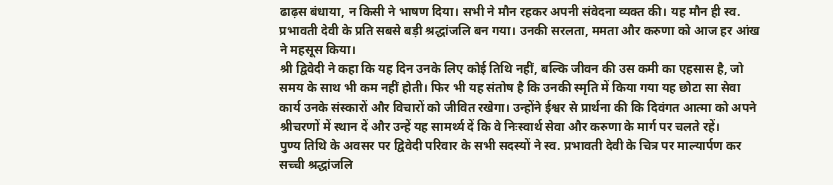ढाढ़स बंधाया, न किसी ने भाषण दिया। सभी ने मौन रहकर अपनी संवेदना व्यक्त की। यह मौन ही स्व. प्रभावती देवी के प्रति सबसे बड़ी श्रद्धांजलि बन गया। उनकी सरलता, ममता और करुणा को आज हर आंख ने महसूस किया।
श्री द्विवेदी ने कहा कि यह दिन उनके लिए कोई तिथि नहीं, बल्कि जीवन की उस कमी का एहसास है, जो समय के साथ भी कम नहीं होती। फिर भी यह संतोष है कि उनकी स्मृति में किया गया यह छोटा सा सेवा कार्य उनके संस्कारों और विचारों को जीवित रखेगा। उन्होंने ईश्वर से प्रार्थना की कि दिवंगत आत्मा को अपने श्रीचरणों में स्थान दें और उन्हें यह सामर्थ्य दें कि वे निःस्वार्थ सेवा और करुणा के मार्ग पर चलते रहें।
पुण्य तिथि के अवसर पर द्विवेदी परिवार के सभी सदस्यों ने स्व. प्रभावती देवी के चित्र पर माल्यार्पण कर सच्ची श्रद्धांजलि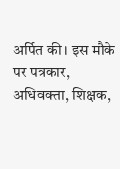अर्पित की। इस मौके पर पत्रकार, अधिवक्ता, शिक्षक,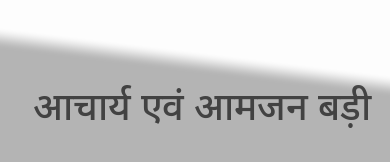आचार्य एवं आमजन बड़ी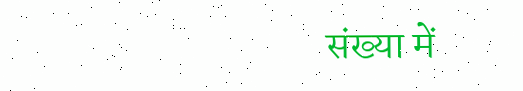संख्या में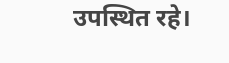उपस्थित रहे।